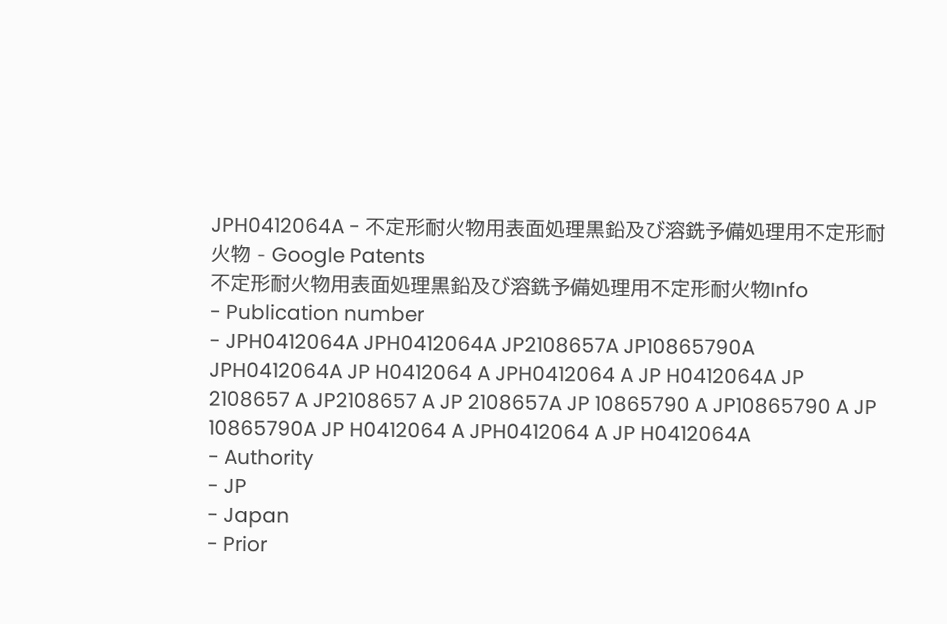JPH0412064A - 不定形耐火物用表面処理黒鉛及び溶銑予備処理用不定形耐火物 - Google Patents
不定形耐火物用表面処理黒鉛及び溶銑予備処理用不定形耐火物Info
- Publication number
- JPH0412064A JPH0412064A JP2108657A JP10865790A JPH0412064A JP H0412064 A JPH0412064 A JP H0412064A JP 2108657 A JP2108657 A JP 2108657A JP 10865790 A JP10865790 A JP 10865790A JP H0412064 A JPH0412064 A JP H0412064A
- Authority
- JP
- Japan
- Prior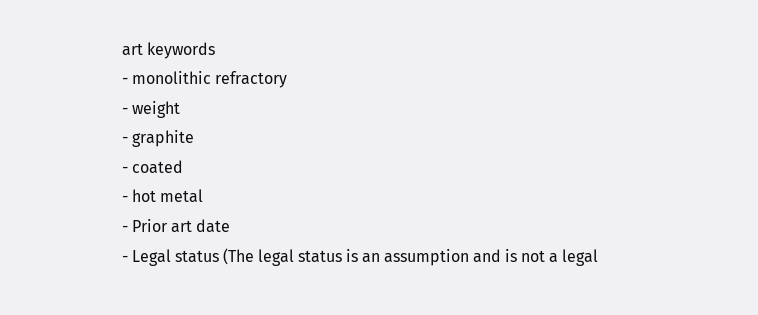art keywords
- monolithic refractory
- weight
- graphite
- coated
- hot metal
- Prior art date
- Legal status (The legal status is an assumption and is not a legal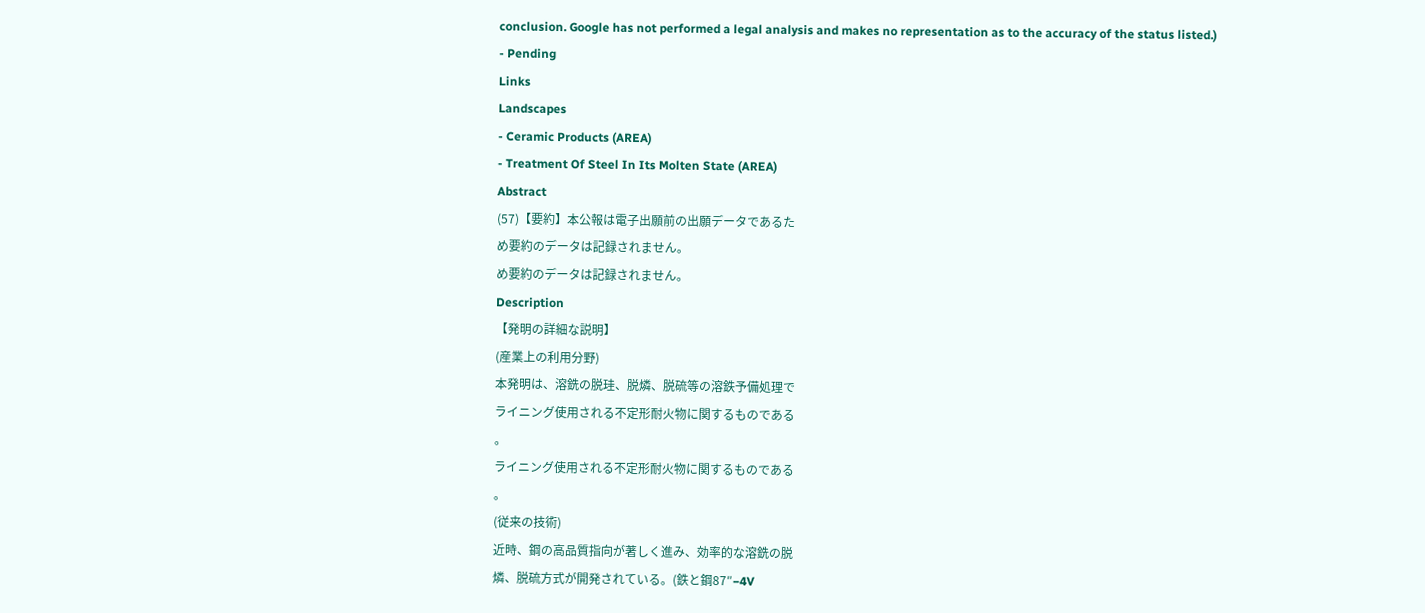conclusion. Google has not performed a legal analysis and makes no representation as to the accuracy of the status listed.)
- Pending
Links
Landscapes
- Ceramic Products (AREA)
- Treatment Of Steel In Its Molten State (AREA)
Abstract
(57)【要約】本公報は電子出願前の出願データであるた
め要約のデータは記録されません。
め要約のデータは記録されません。
Description
【発明の詳細な説明】
(産業上の利用分野)
本発明は、溶銑の脱珪、脱燐、脱硫等の溶鉄予備処理で
ライニング使用される不定形耐火物に関するものである
。
ライニング使用される不定形耐火物に関するものである
。
(従来の技術)
近時、鋼の高品質指向が著しく進み、効率的な溶銑の脱
燐、脱硫方式が開発されている。(鉄と鋼87″−4V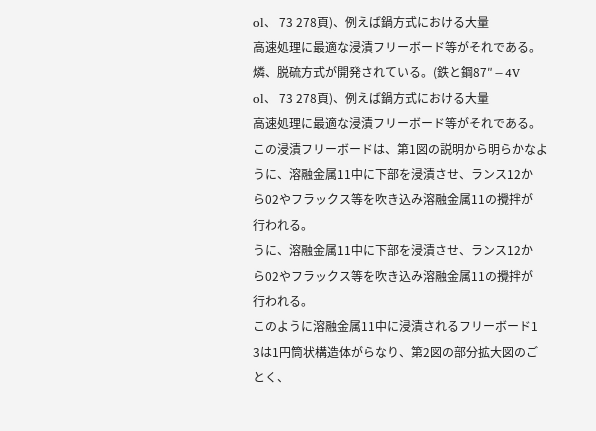ol、 73 278頁)、例えば鍋方式における大量
高速処理に最適な浸漬フリーボード等がそれである。
燐、脱硫方式が開発されている。(鉄と鋼87″−4V
ol、 73 278頁)、例えば鍋方式における大量
高速処理に最適な浸漬フリーボード等がそれである。
この浸漬フリーボードは、第1図の説明から明らかなよ
うに、溶融金属11中に下部を浸漬させ、ランス12か
ら02やフラックス等を吹き込み溶融金属11の攪拌が
行われる。
うに、溶融金属11中に下部を浸漬させ、ランス12か
ら02やフラックス等を吹き込み溶融金属11の攪拌が
行われる。
このように溶融金属11中に浸漬されるフリーボード1
3は1円筒状構造体がらなり、第2図の部分拡大図のご
とく、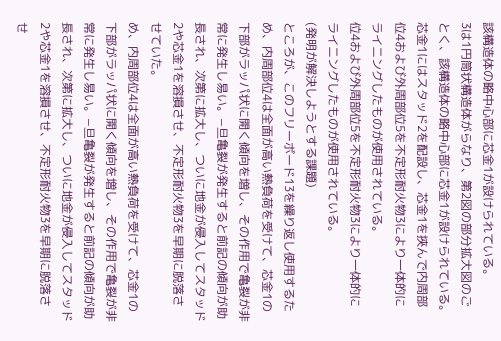該構造体の略中心部に芯金1が設けられている。
3は1円筒状構造体がらなり、第2図の部分拡大図のご
とく、該構造体の略中心部に芯金1が設けられている。
芯金1にはスタッド2を配設し、芯金1を挾んで内周部
位4および外周部位5を不定形耐火物3により一体的に
ライニングしたものが使用されている。
位4および外周部位5を不定形耐火物3により一体的に
ライニングしたものが使用されている。
(発明が解決しようとする課題)
ところが、このフリーボード13を繰り返し使用するた
め、内周部位4は全面が高い熱負荷を受けて、芯金1の
下部がラッパ状に開く傾向を増し、その作用で亀裂が非
常に発生し易い。−旦亀裂が発生すると前記の傾向が助
長され、次第に拡大し、ついに地金が侵入してスタッド
2や芯金1を溶損させ、不定形耐火物3を早期に脱落さ
せていた。
め、内周部位4は全面が高い熱負荷を受けて、芯金1の
下部がラッパ状に開く傾向を増し、その作用で亀裂が非
常に発生し易い。−旦亀裂が発生すると前記の傾向が助
長され、次第に拡大し、ついに地金が侵入してスタッド
2や芯金1を溶損させ、不定形耐火物3を早期に脱落さ
せ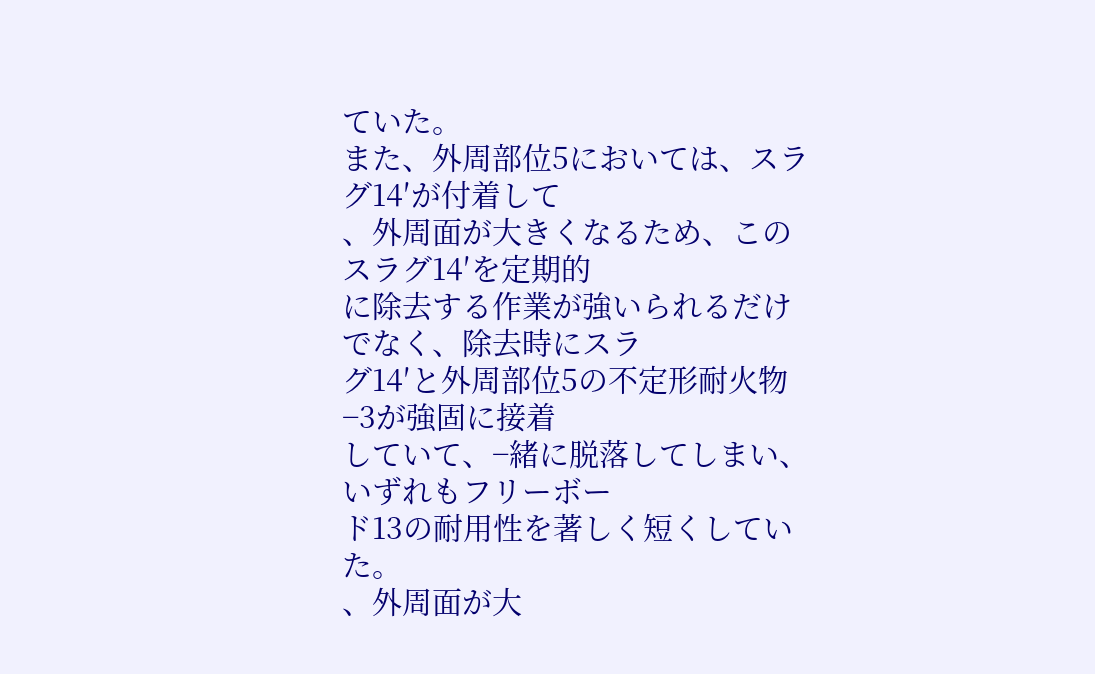ていた。
また、外周部位5においては、スラグ14′が付着して
、外周面が大きくなるため、このスラグ14′を定期的
に除去する作業が強いられるだけでなく、除去時にスラ
グ14′と外周部位5の不定形耐火物−3が強固に接着
していて、−緒に脱落してしまい、いずれもフリーボー
ド13の耐用性を著しく短くしていた。
、外周面が大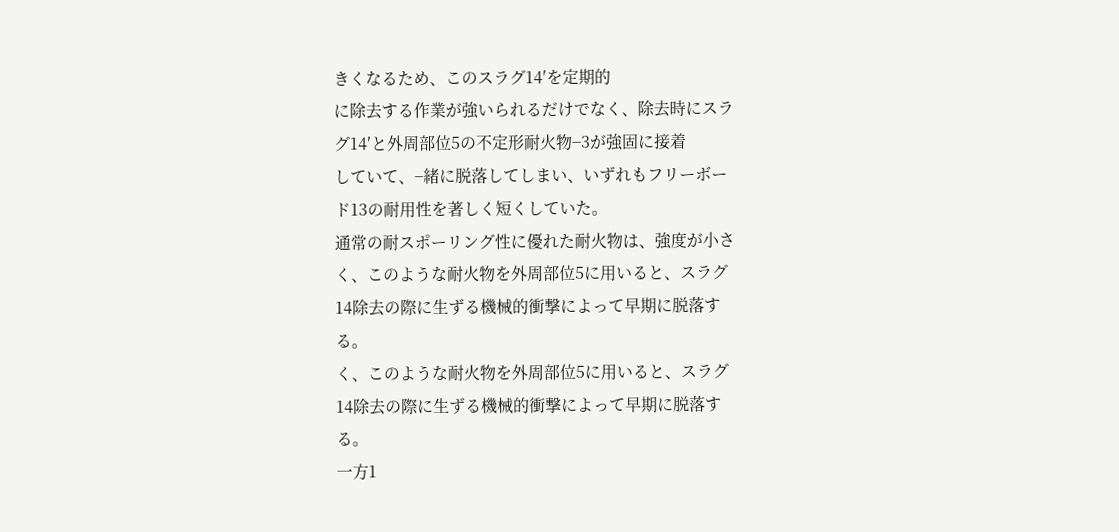きくなるため、このスラグ14′を定期的
に除去する作業が強いられるだけでなく、除去時にスラ
グ14′と外周部位5の不定形耐火物−3が強固に接着
していて、−緒に脱落してしまい、いずれもフリーボー
ド13の耐用性を著しく短くしていた。
通常の耐スポーリング性に優れた耐火物は、強度が小さ
く、このような耐火物を外周部位5に用いると、スラグ
14除去の際に生ずる機械的衝撃によって早期に脱落す
る。
く、このような耐火物を外周部位5に用いると、スラグ
14除去の際に生ずる機械的衝撃によって早期に脱落す
る。
一方1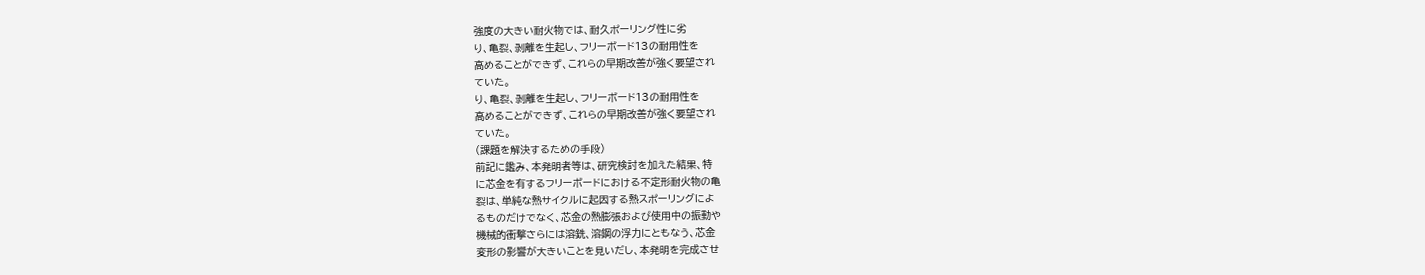強度の大きい耐火物では、耐久ポーリング性に劣
り、亀裂、剥離を生起し、フリーボード13の耐用性を
高めることができず、これらの早期改善が強く要望され
ていた。
り、亀裂、剥離を生起し、フリーボード13の耐用性を
高めることができず、これらの早期改善が強く要望され
ていた。
(課題を解決するための手段)
前記に鑑み、本発明者等は、研究検討を加えた結果、特
に芯金を有するフリーボードにおける不定形耐火物の亀
裂は、単純な熱サイクルに起因する熱スポーリングによ
るものだけでなく、芯金の熱膨張および使用中の振動や
機械的衝撃さらには溶銑、溶鋼の浮力にともなう、芯金
変形の影響が大きいことを見いだし、本発明を完成させ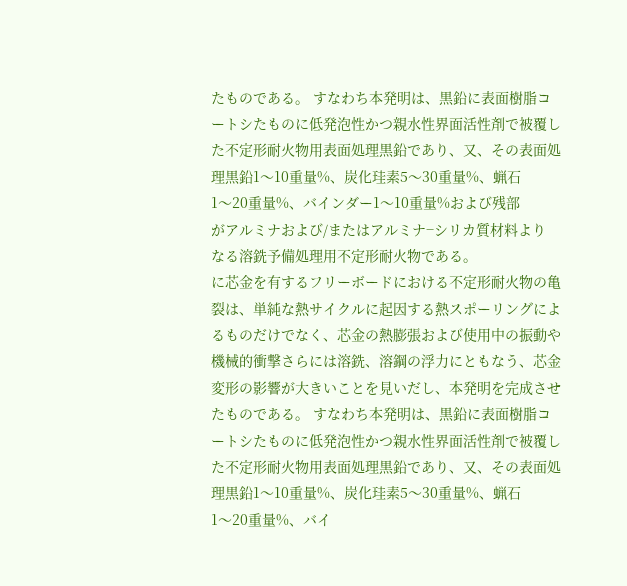たものである。 すなわち本発明は、黒鉛に表面樹脂コ
ートシたものに低発泡性かつ親水性界面活性剤で被覆し
た不定形耐火物用表面処理黒鉛であり、又、その表面処
理黒鉛1〜10重量%、炭化珪素5〜30重量%、蝋石
1〜20重量%、バインダー1〜10重量%および残部
がアルミナおよび/またはアルミナ−シリカ質材料より
なる溶銑予備処理用不定形耐火物である。
に芯金を有するフリーボードにおける不定形耐火物の亀
裂は、単純な熱サイクルに起因する熱スポーリングによ
るものだけでなく、芯金の熱膨張および使用中の振動や
機械的衝撃さらには溶銑、溶鋼の浮力にともなう、芯金
変形の影響が大きいことを見いだし、本発明を完成させ
たものである。 すなわち本発明は、黒鉛に表面樹脂コ
ートシたものに低発泡性かつ親水性界面活性剤で被覆し
た不定形耐火物用表面処理黒鉛であり、又、その表面処
理黒鉛1〜10重量%、炭化珪素5〜30重量%、蝋石
1〜20重量%、バイ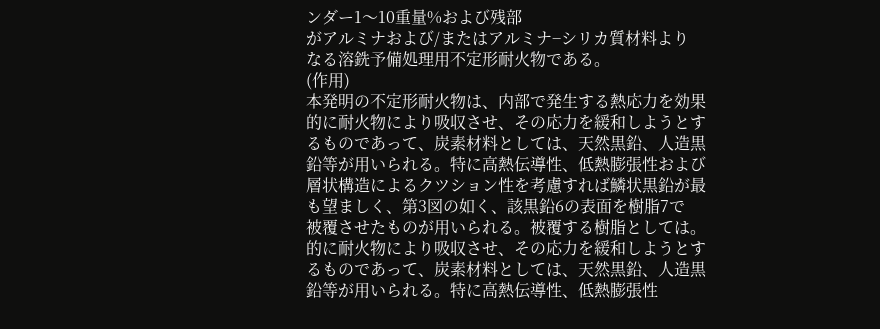ンダー1〜10重量%および残部
がアルミナおよび/またはアルミナ−シリカ質材料より
なる溶銑予備処理用不定形耐火物である。
(作用)
本発明の不定形耐火物は、内部で発生する熱応力を効果
的に耐火物により吸収させ、その応力を緩和しようとす
るものであって、炭素材料としては、天然黒鉛、人造黒
鉛等が用いられる。特に高熱伝導性、低熱膨張性および
層状構造によるクツション性を考慮すれば鱗状黒鉛が最
も望ましく、第3図の如く、該黒鉛6の表面を樹脂7で
被覆させたものが用いられる。被覆する樹脂としては。
的に耐火物により吸収させ、その応力を緩和しようとす
るものであって、炭素材料としては、天然黒鉛、人造黒
鉛等が用いられる。特に高熱伝導性、低熱膨張性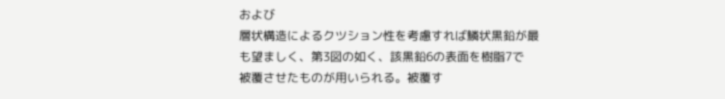および
層状構造によるクツション性を考慮すれば鱗状黒鉛が最
も望ましく、第3図の如く、該黒鉛6の表面を樹脂7で
被覆させたものが用いられる。被覆す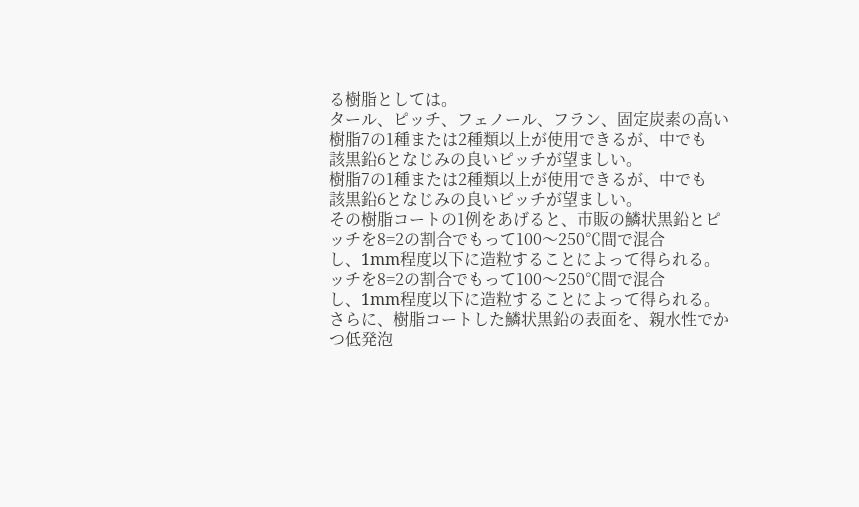る樹脂としては。
タール、ピッチ、フェノール、フラン、固定炭素の高い
樹脂7の1種または2種類以上が使用できるが、中でも
該黒鉛6となじみの良いピッチが望ましい。
樹脂7の1種または2種類以上が使用できるが、中でも
該黒鉛6となじみの良いピッチが望ましい。
その樹脂コートの1例をあげると、市販の鱗状黒鉛とピ
ッチを8=2の割合でもって100〜250℃間で混合
し、1mm程度以下に造粒することによって得られる。
ッチを8=2の割合でもって100〜250℃間で混合
し、1mm程度以下に造粒することによって得られる。
さらに、樹脂コートした鱗状黒鉛の表面を、親水性でか
つ低発泡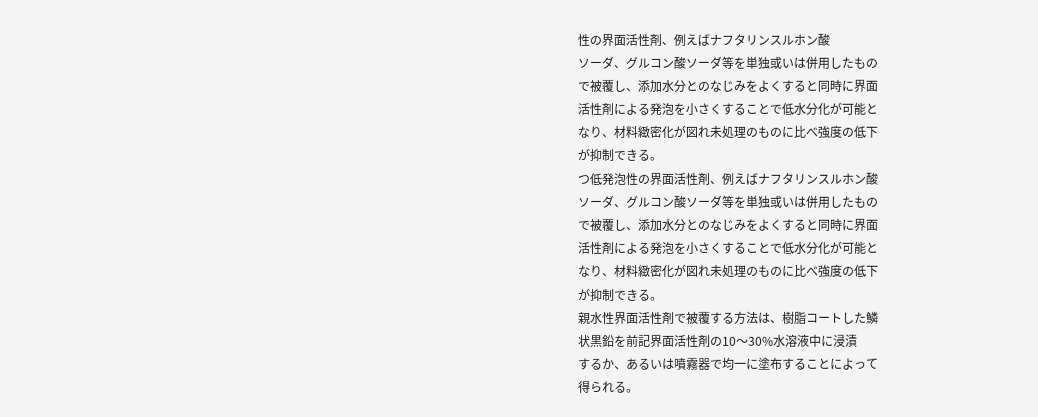性の界面活性剤、例えばナフタリンスルホン酸
ソーダ、グルコン酸ソーダ等を単独或いは併用したもの
で被覆し、添加水分とのなじみをよくすると同時に界面
活性剤による発泡を小さくすることで低水分化が可能と
なり、材料緻密化が図れ未処理のものに比べ強度の低下
が抑制できる。
つ低発泡性の界面活性剤、例えばナフタリンスルホン酸
ソーダ、グルコン酸ソーダ等を単独或いは併用したもの
で被覆し、添加水分とのなじみをよくすると同時に界面
活性剤による発泡を小さくすることで低水分化が可能と
なり、材料緻密化が図れ未処理のものに比べ強度の低下
が抑制できる。
親水性界面活性剤で被覆する方法は、樹脂コートした鱗
状黒鉛を前記界面活性剤の10〜30%水溶液中に浸漬
するか、あるいは噴霧器で均一に塗布することによって
得られる。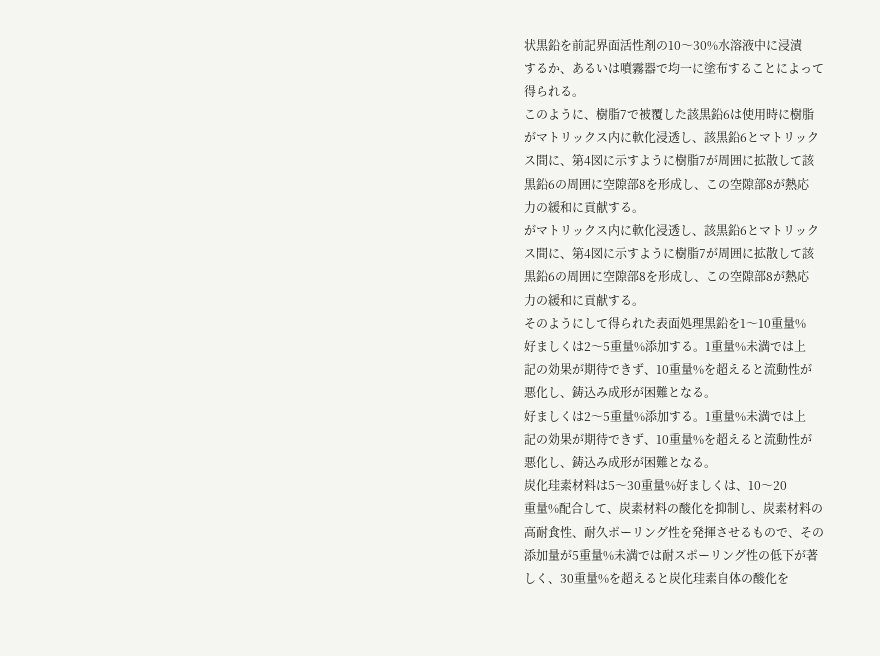状黒鉛を前記界面活性剤の10〜30%水溶液中に浸漬
するか、あるいは噴霧器で均一に塗布することによって
得られる。
このように、樹脂7で被覆した該黒鉛6は使用時に樹脂
がマトリックス内に軟化浸透し、該黒鉛6とマトリック
ス間に、第4図に示すように樹脂7が周囲に拡散して該
黒鉛6の周囲に空隙部8を形成し、この空隙部8が熱応
力の緩和に貢献する。
がマトリックス内に軟化浸透し、該黒鉛6とマトリック
ス間に、第4図に示すように樹脂7が周囲に拡散して該
黒鉛6の周囲に空隙部8を形成し、この空隙部8が熱応
力の緩和に貢献する。
そのようにして得られた表面処理黒鉛を1〜10重量%
好ましくは2〜5重量%添加する。1重量%未満では上
記の効果が期待できず、10重量%を超えると流動性が
悪化し、鋳込み成形が困難となる。
好ましくは2〜5重量%添加する。1重量%未満では上
記の効果が期待できず、10重量%を超えると流動性が
悪化し、鋳込み成形が困難となる。
炭化珪素材料は5〜30重量%好ましくは、10〜20
重量%配合して、炭素材料の酸化を抑制し、炭素材料の
高耐食性、耐久ポーリング性を発揮させるもので、その
添加量が5重量%未満では耐スポーリング性の低下が著
しく、30重量%を超えると炭化珪素自体の酸化を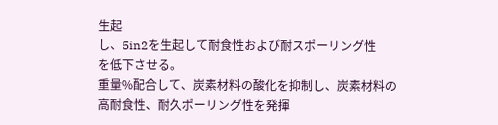生起
し、5in2を生起して耐食性および耐スポーリング性
を低下させる。
重量%配合して、炭素材料の酸化を抑制し、炭素材料の
高耐食性、耐久ポーリング性を発揮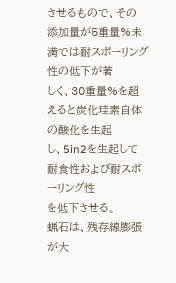させるもので、その
添加量が5重量%未満では耐スポーリング性の低下が著
しく、30重量%を超えると炭化珪素自体の酸化を生起
し、5in2を生起して耐食性および耐スポーリング性
を低下させる。
蝋石は、残存線膨張が大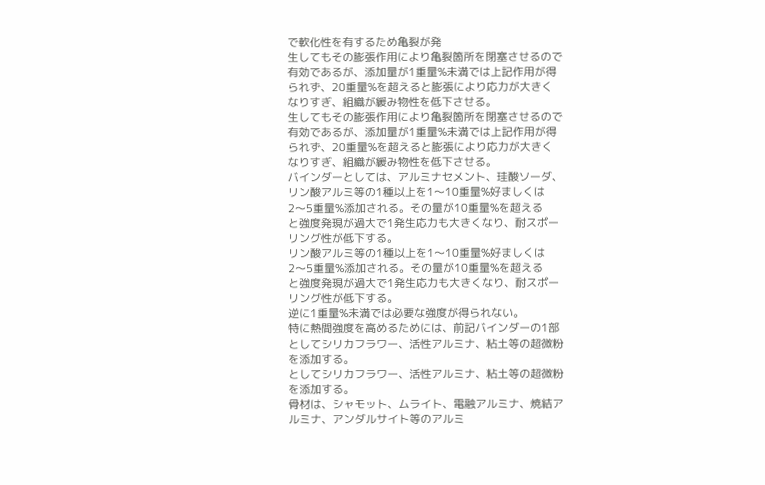で軟化性を有するため亀裂が発
生してもその膨張作用により亀裂箇所を閉塞させるので
有効であるが、添加量が1重量%未満では上記作用が得
られず、20重量%を超えると膨張により応力が大きく
なりすぎ、組織が緩み物性を低下させる。
生してもその膨張作用により亀裂箇所を閉塞させるので
有効であるが、添加量が1重量%未満では上記作用が得
られず、20重量%を超えると膨張により応力が大きく
なりすぎ、組織が緩み物性を低下させる。
バインダーとしては、アルミナセメント、珪酸ソーダ、
リン酸アルミ等の1種以上を1〜10重量%好ましくは
2〜5重量%添加される。その量が10重量%を超える
と強度発現が過大で1発生応力も大きくなり、耐スポー
リング性が低下する。
リン酸アルミ等の1種以上を1〜10重量%好ましくは
2〜5重量%添加される。その量が10重量%を超える
と強度発現が過大で1発生応力も大きくなり、耐スポー
リング性が低下する。
逆に1重量%未満では必要な強度が得られない。
特に熱間強度を高めるためには、前記バインダーの1部
としてシリカフラワー、活性アルミナ、粘土等の超微粉
を添加する。
としてシリカフラワー、活性アルミナ、粘土等の超微粉
を添加する。
骨材は、シャモット、ムライト、電融アルミナ、焼結ア
ルミナ、アンダルサイト等のアルミ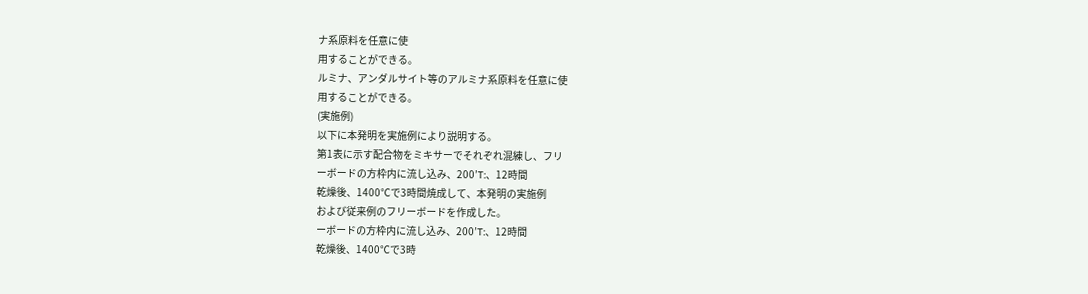ナ系原料を任意に使
用することができる。
ルミナ、アンダルサイト等のアルミナ系原料を任意に使
用することができる。
(実施例)
以下に本発明を実施例により説明する。
第1表に示す配合物をミキサーでそれぞれ混練し、フリ
ーボードの方枠内に流し込み、200’T:、12時間
乾燥後、1400℃で3時間焼成して、本発明の実施例
および従来例のフリーボードを作成した。
ーボードの方枠内に流し込み、200’T:、12時間
乾燥後、1400℃で3時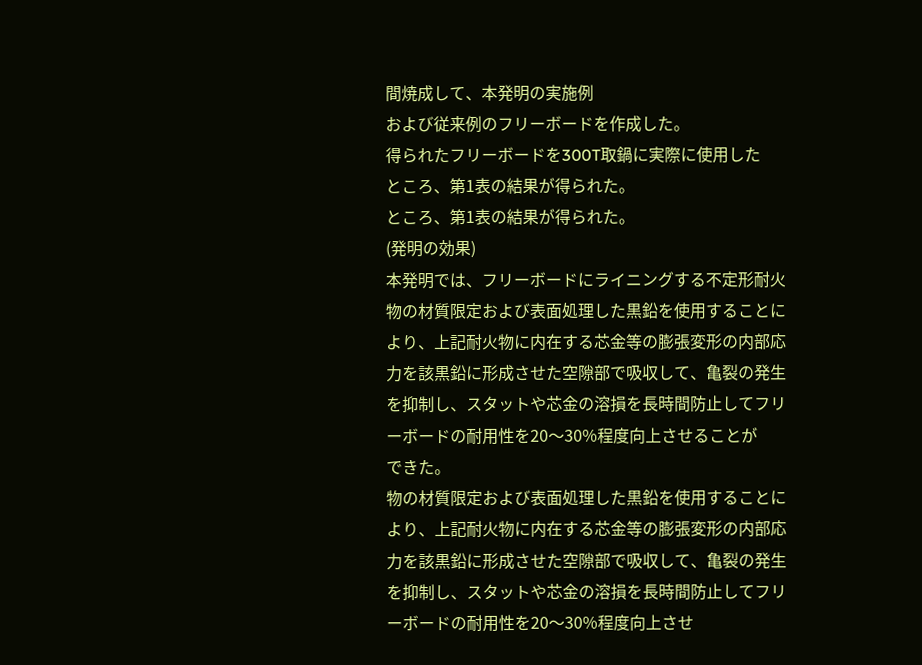間焼成して、本発明の実施例
および従来例のフリーボードを作成した。
得られたフリーボードを300T取鍋に実際に使用した
ところ、第1表の結果が得られた。
ところ、第1表の結果が得られた。
(発明の効果)
本発明では、フリーボードにライニングする不定形耐火
物の材質限定および表面処理した黒鉛を使用することに
より、上記耐火物に内在する芯金等の膨張変形の内部応
力を該黒鉛に形成させた空隙部で吸収して、亀裂の発生
を抑制し、スタットや芯金の溶損を長時間防止してフリ
ーボードの耐用性を20〜30%程度向上させることが
できた。
物の材質限定および表面処理した黒鉛を使用することに
より、上記耐火物に内在する芯金等の膨張変形の内部応
力を該黒鉛に形成させた空隙部で吸収して、亀裂の発生
を抑制し、スタットや芯金の溶損を長時間防止してフリ
ーボードの耐用性を20〜30%程度向上させ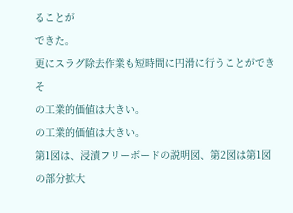ることが
できた。
更にスラグ除去作業も短時間に円滑に行うことができそ
の工業的価値は大きい。
の工業的価値は大きい。
第1図は、浸漬フリーボードの説明図、第2図は第1図
の部分拡大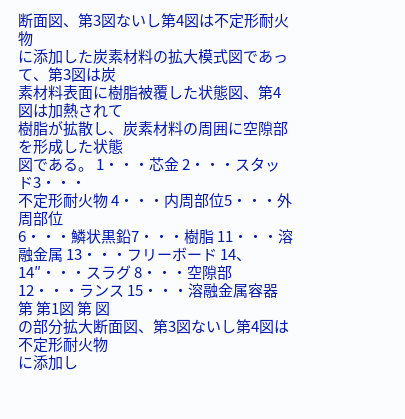断面図、第3図ないし第4図は不定形耐火物
に添加した炭素材料の拡大模式図であって、第3図は炭
素材料表面に樹脂被覆した状態図、第4図は加熱されて
樹脂が拡散し、炭素材料の周囲に空隙部を形成した状態
図である。 1・・・芯金 2・・・スタッド3・・・
不定形耐火物 4・・・内周部位5・・・外周部位
6・・・鱗状黒鉛7・・・樹脂 11・・・溶融金属 13・・・フリーボード 14、14″・・・スラグ 8・・・空隙部 12・・・ランス 15・・・溶融金属容器 第 第1図 第 図
の部分拡大断面図、第3図ないし第4図は不定形耐火物
に添加し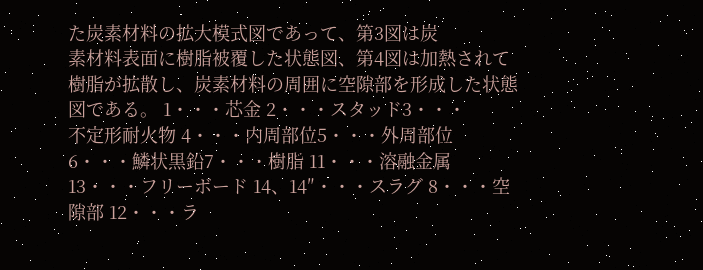た炭素材料の拡大模式図であって、第3図は炭
素材料表面に樹脂被覆した状態図、第4図は加熱されて
樹脂が拡散し、炭素材料の周囲に空隙部を形成した状態
図である。 1・・・芯金 2・・・スタッド3・・・
不定形耐火物 4・・・内周部位5・・・外周部位
6・・・鱗状黒鉛7・・・樹脂 11・・・溶融金属 13・・・フリーボード 14、14″・・・スラグ 8・・・空隙部 12・・・ラ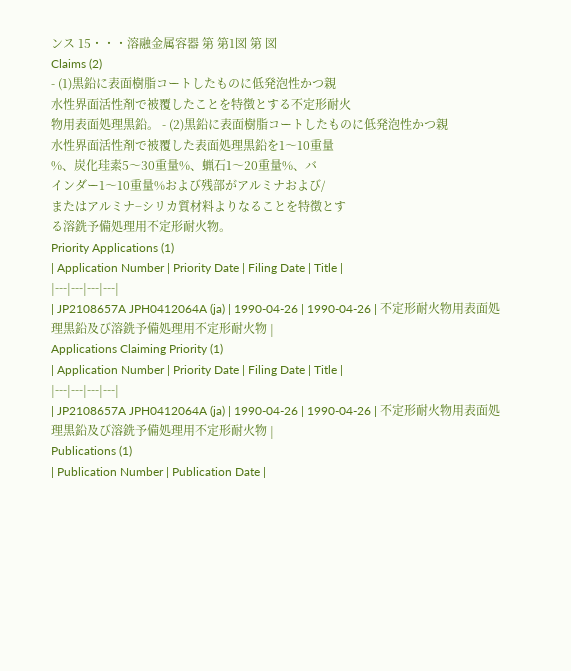ンス 15・・・溶融金属容器 第 第1図 第 図
Claims (2)
- (1)黒鉛に表面樹脂コートしたものに低発泡性かつ親
水性界面活性剤で被覆したことを特徴とする不定形耐火
物用表面処理黒鉛。 - (2)黒鉛に表面樹脂コートしたものに低発泡性かつ親
水性界面活性剤で被覆した表面処理黒鉛を1〜10重量
%、炭化珪素5〜30重量%、蝋石1〜20重量%、バ
インダー1〜10重量%および残部がアルミナおよび/
またはアルミナ−シリカ質材料よりなることを特徴とす
る溶銑予備処理用不定形耐火物。
Priority Applications (1)
| Application Number | Priority Date | Filing Date | Title |
|---|---|---|---|
| JP2108657A JPH0412064A (ja) | 1990-04-26 | 1990-04-26 | 不定形耐火物用表面処理黒鉛及び溶銑予備処理用不定形耐火物 |
Applications Claiming Priority (1)
| Application Number | Priority Date | Filing Date | Title |
|---|---|---|---|
| JP2108657A JPH0412064A (ja) | 1990-04-26 | 1990-04-26 | 不定形耐火物用表面処理黒鉛及び溶銑予備処理用不定形耐火物 |
Publications (1)
| Publication Number | Publication Date |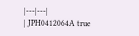|---|---|
| JPH0412064A true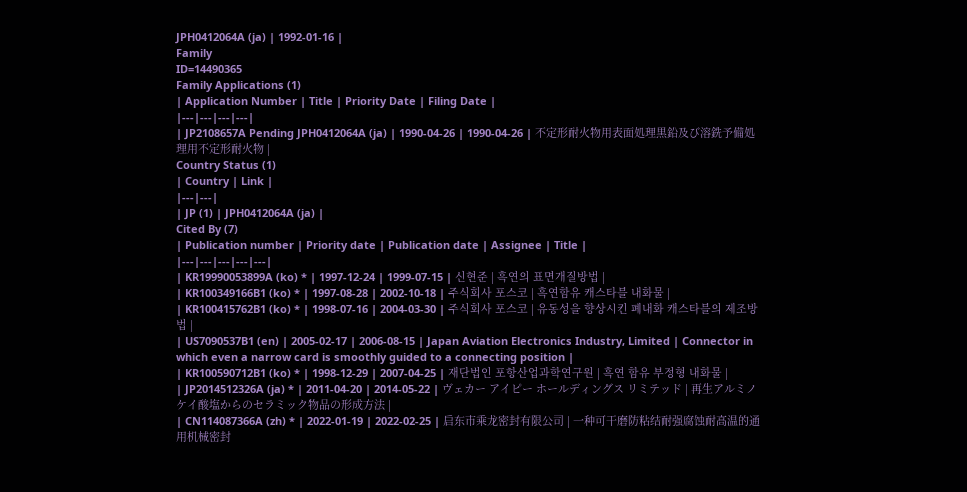JPH0412064A (ja) | 1992-01-16 |
Family
ID=14490365
Family Applications (1)
| Application Number | Title | Priority Date | Filing Date |
|---|---|---|---|
| JP2108657A Pending JPH0412064A (ja) | 1990-04-26 | 1990-04-26 | 不定形耐火物用表面処理黒鉛及び溶銑予備処理用不定形耐火物 |
Country Status (1)
| Country | Link |
|---|---|
| JP (1) | JPH0412064A (ja) |
Cited By (7)
| Publication number | Priority date | Publication date | Assignee | Title |
|---|---|---|---|---|
| KR19990053899A (ko) * | 1997-12-24 | 1999-07-15 | 신현준 | 흑연의 표면개질방법 |
| KR100349166B1 (ko) * | 1997-08-28 | 2002-10-18 | 주식회사 포스코 | 흑연함유 캐스타블 내화물 |
| KR100415762B1 (ko) * | 1998-07-16 | 2004-03-30 | 주식회사 포스코 | 유동성을 향상시킨 폐내화 캐스타블의 제조방법 |
| US7090537B1 (en) | 2005-02-17 | 2006-08-15 | Japan Aviation Electronics Industry, Limited | Connector in which even a narrow card is smoothly guided to a connecting position |
| KR100590712B1 (ko) * | 1998-12-29 | 2007-04-25 | 재단법인 포항산업과학연구원 | 흑연 함유 부정형 내화물 |
| JP2014512326A (ja) * | 2011-04-20 | 2014-05-22 | ヴェカー アイピー ホールディングス リミテッド | 再生アルミノケイ酸塩からのセラミック物品の形成方法 |
| CN114087366A (zh) * | 2022-01-19 | 2022-02-25 | 启东市乘龙密封有限公司 | 一种可干磨防粘结耐强腐蚀耐高温的通用机械密封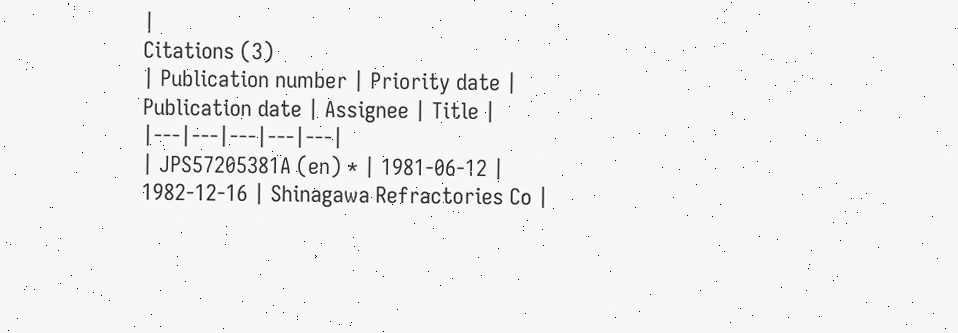|
Citations (3)
| Publication number | Priority date | Publication date | Assignee | Title |
|---|---|---|---|---|
| JPS57205381A (en) * | 1981-06-12 | 1982-12-16 | Shinagawa Refractories Co |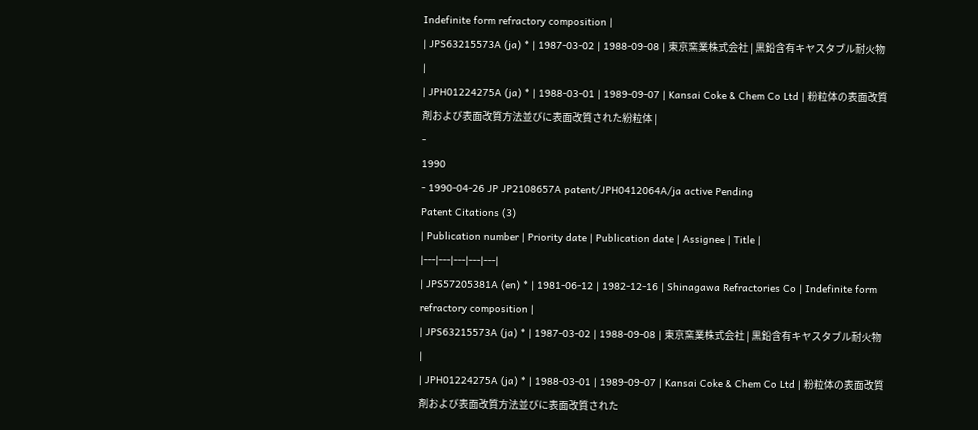Indefinite form refractory composition |
| JPS63215573A (ja) * | 1987-03-02 | 1988-09-08 | 東京窯業株式会社 | 黒鉛含有キヤスタブル耐火物 |
| JPH01224275A (ja) * | 1988-03-01 | 1989-09-07 | Kansai Coke & Chem Co Ltd | 粉粒体の表面改質剤および表面改質方法並びに表面改質された紛粒体 |
-
1990
- 1990-04-26 JP JP2108657A patent/JPH0412064A/ja active Pending
Patent Citations (3)
| Publication number | Priority date | Publication date | Assignee | Title |
|---|---|---|---|---|
| JPS57205381A (en) * | 1981-06-12 | 1982-12-16 | Shinagawa Refractories Co | Indefinite form refractory composition |
| JPS63215573A (ja) * | 1987-03-02 | 1988-09-08 | 東京窯業株式会社 | 黒鉛含有キヤスタブル耐火物 |
| JPH01224275A (ja) * | 1988-03-01 | 1989-09-07 | Kansai Coke & Chem Co Ltd | 粉粒体の表面改質剤および表面改質方法並びに表面改質された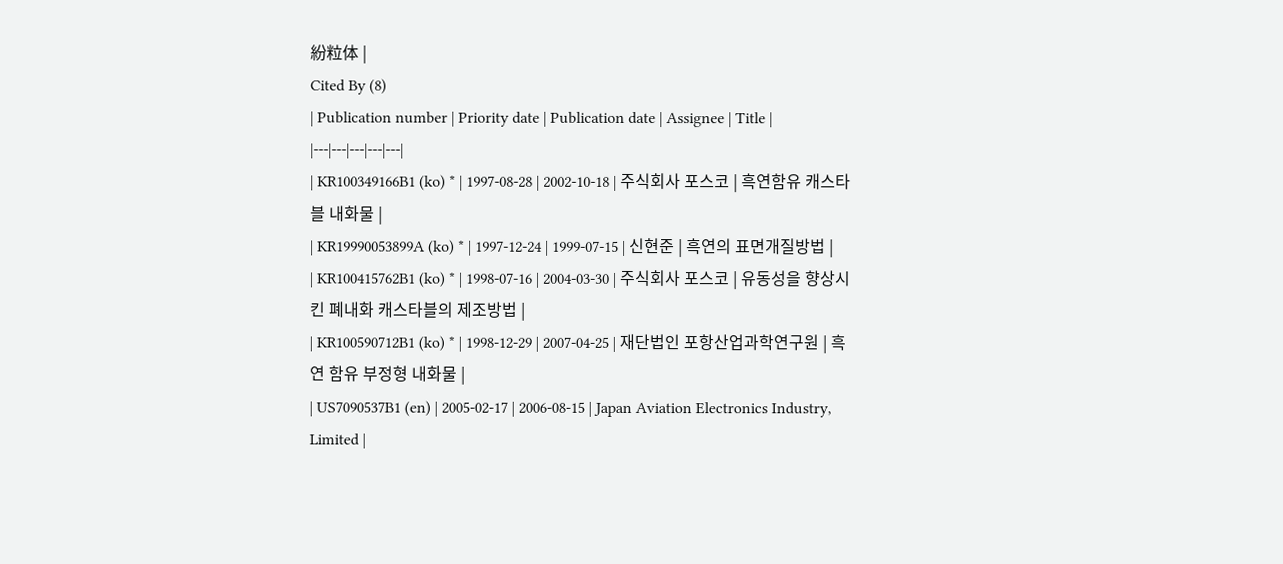紛粒体 |
Cited By (8)
| Publication number | Priority date | Publication date | Assignee | Title |
|---|---|---|---|---|
| KR100349166B1 (ko) * | 1997-08-28 | 2002-10-18 | 주식회사 포스코 | 흑연함유 캐스타블 내화물 |
| KR19990053899A (ko) * | 1997-12-24 | 1999-07-15 | 신현준 | 흑연의 표면개질방법 |
| KR100415762B1 (ko) * | 1998-07-16 | 2004-03-30 | 주식회사 포스코 | 유동성을 향상시킨 폐내화 캐스타블의 제조방법 |
| KR100590712B1 (ko) * | 1998-12-29 | 2007-04-25 | 재단법인 포항산업과학연구원 | 흑연 함유 부정형 내화물 |
| US7090537B1 (en) | 2005-02-17 | 2006-08-15 | Japan Aviation Electronics Industry, Limited |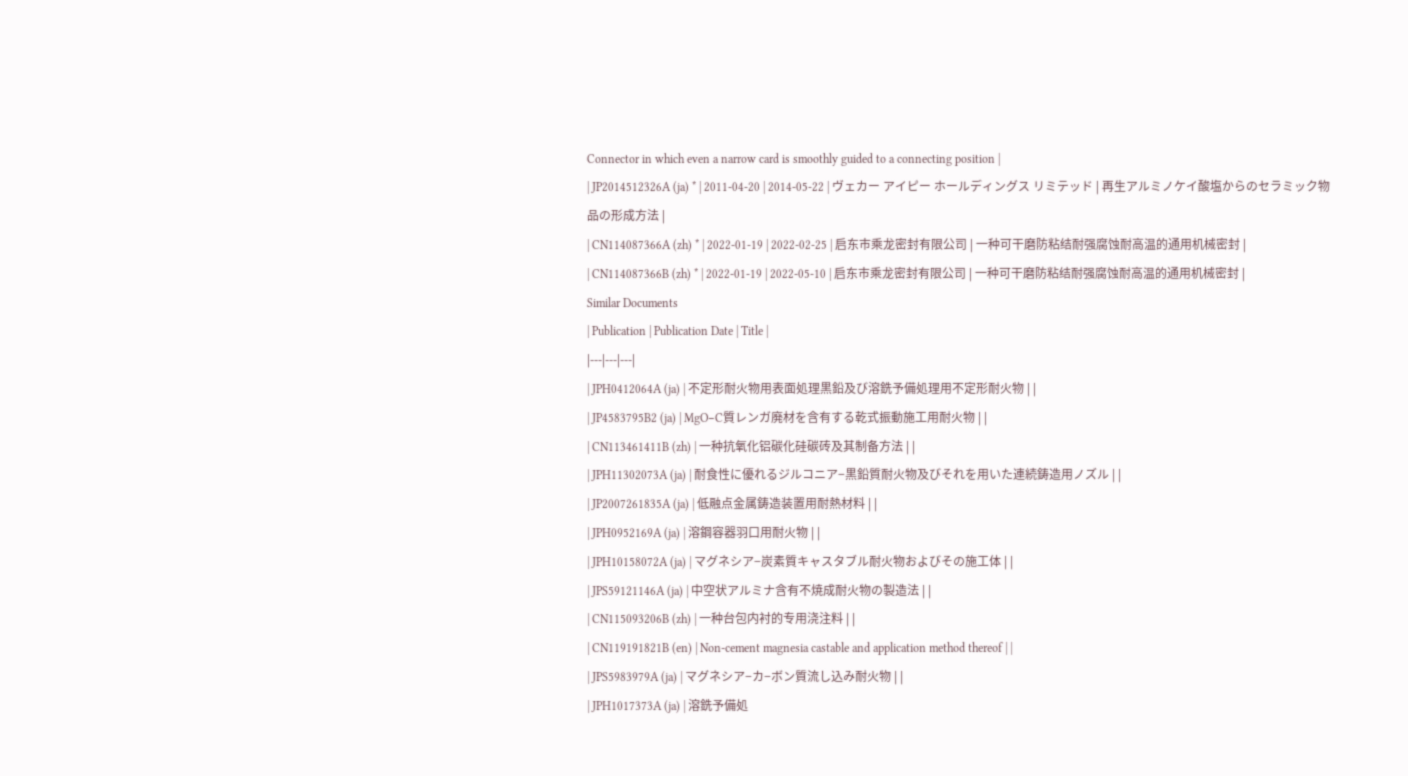Connector in which even a narrow card is smoothly guided to a connecting position |
| JP2014512326A (ja) * | 2011-04-20 | 2014-05-22 | ヴェカー アイピー ホールディングス リミテッド | 再生アルミノケイ酸塩からのセラミック物品の形成方法 |
| CN114087366A (zh) * | 2022-01-19 | 2022-02-25 | 启东市乘龙密封有限公司 | 一种可干磨防粘结耐强腐蚀耐高温的通用机械密封 |
| CN114087366B (zh) * | 2022-01-19 | 2022-05-10 | 启东市乘龙密封有限公司 | 一种可干磨防粘结耐强腐蚀耐高温的通用机械密封 |
Similar Documents
| Publication | Publication Date | Title |
|---|---|---|
| JPH0412064A (ja) | 不定形耐火物用表面処理黒鉛及び溶銑予備処理用不定形耐火物 | |
| JP4583795B2 (ja) | MgO−C質レンガ廃材を含有する乾式振動施工用耐火物 | |
| CN113461411B (zh) | 一种抗氧化铝碳化硅碳砖及其制备方法 | |
| JPH11302073A (ja) | 耐食性に優れるジルコニア−黒鉛質耐火物及びそれを用いた連続鋳造用ノズル | |
| JP2007261835A (ja) | 低融点金属鋳造装置用耐熱材料 | |
| JPH0952169A (ja) | 溶鋼容器羽口用耐火物 | |
| JPH10158072A (ja) | マグネシア−炭素質キャスタブル耐火物およびその施工体 | |
| JPS59121146A (ja) | 中空状アルミナ含有不焼成耐火物の製造法 | |
| CN115093206B (zh) | 一种台包内衬的专用浇注料 | |
| CN119191821B (en) | Non-cement magnesia castable and application method thereof | |
| JPS5983979A (ja) | マグネシア−カ−ボン質流し込み耐火物 | |
| JPH1017373A (ja) | 溶銑予備処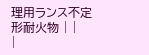理用ランス不定形耐火物 | |
|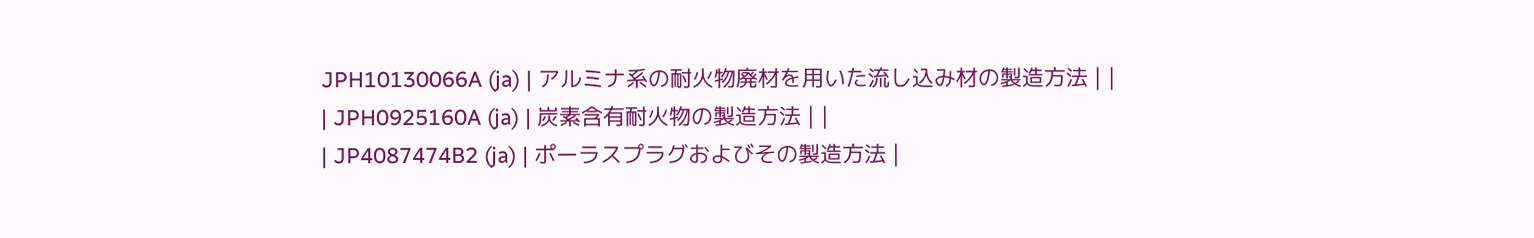JPH10130066A (ja) | アルミナ系の耐火物廃材を用いた流し込み材の製造方法 | |
| JPH0925160A (ja) | 炭素含有耐火物の製造方法 | |
| JP4087474B2 (ja) | ポーラスプラグおよびその製造方法 |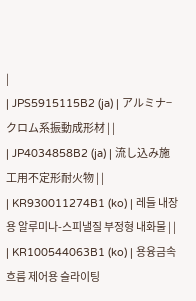|
| JPS5915115B2 (ja) | アルミナ−クロム系振動成形材 | |
| JP4034858B2 (ja) | 流し込み施工用不定形耐火物 | |
| KR930011274B1 (ko) | 레들 내장용 알루미나-스피낼질 부정형 내화물 | |
| KR100544063B1 (ko) | 용융금속 흐름 제어용 슬라이팅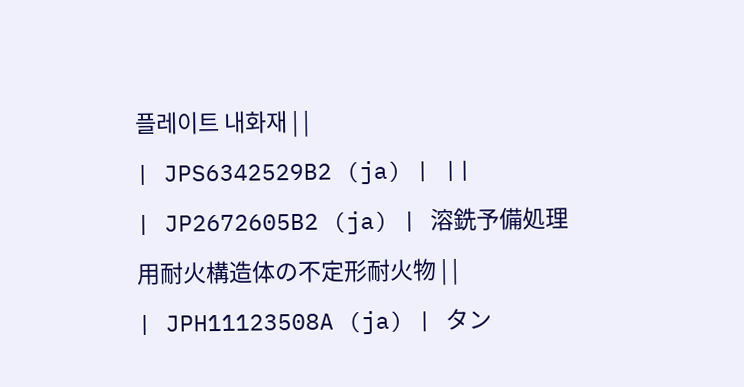플레이트 내화재 | |
| JPS6342529B2 (ja) | ||
| JP2672605B2 (ja) | 溶銑予備処理用耐火構造体の不定形耐火物 | |
| JPH11123508A (ja) | タン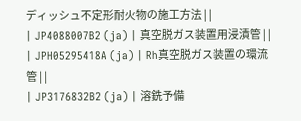ディッシュ不定形耐火物の施工方法 | |
| JP4088007B2 (ja) | 真空脱ガス装置用浸漬管 | |
| JPH05295418A (ja) | Rh真空脱ガス装置の環流管 | |
| JP3176832B2 (ja) | 溶銑予備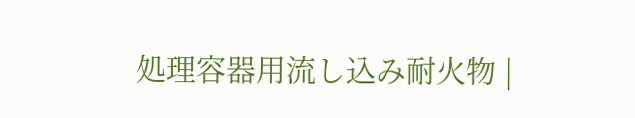処理容器用流し込み耐火物 |